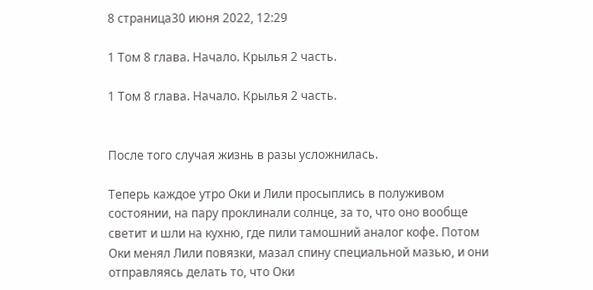8 страница30 июня 2022, 12:29

1 Том 8 глава. Начало. Крылья 2 часть.

1 Том 8 глава. Начало. Крылья 2 часть.


После того случая жизнь в разы усложнилась.

Теперь каждое утро Оки и Лили просыплись в полуживом состоянии, на пару проклинали солнце, за то, что оно вообще светит и шли на кухню, где пили тамошний аналог кофе. Потом Оки менял Лили повязки, мазал спину специальной мазью, и они отправляясь делать то, что Оки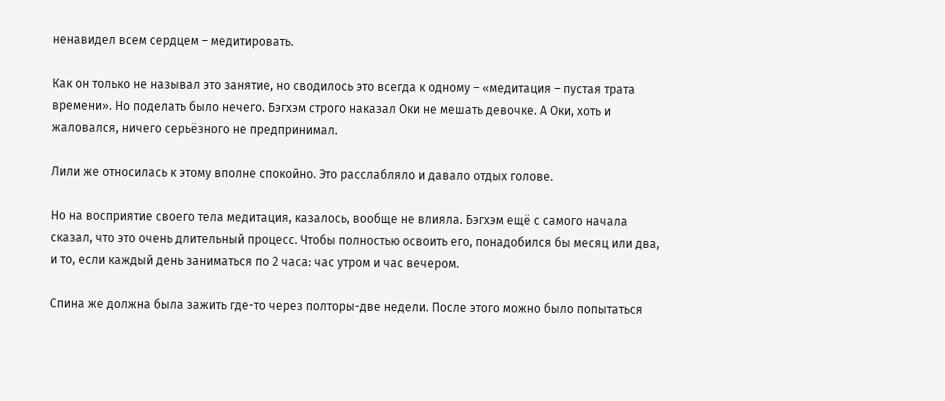ненавидел всем сердцем – медитировать.

Как он только не называл это занятие, но сводилось это всегда к одному – «медитация – пустая трата времени». Но поделать было нечего. Бэгхэм строго наказал Оки не мешать девочке. А Оки, хоть и жаловался, ничего серьёзного не предпринимал.

Лили же относилась к этому вполне спокойно. Это расслабляло и давало отдых голове.

Но на восприятие своего тела медитация, казалось, вообще не влияла. Бэгхэм ещё с самого начала сказал, что это очень длительный процесс. Чтобы полностью освоить его, понадобился бы месяц или два, и то, если каждый день заниматься по 2 часа: час утром и час вечером.

Спина же должна была зажить где-то через полторы-две недели. После этого можно было попытаться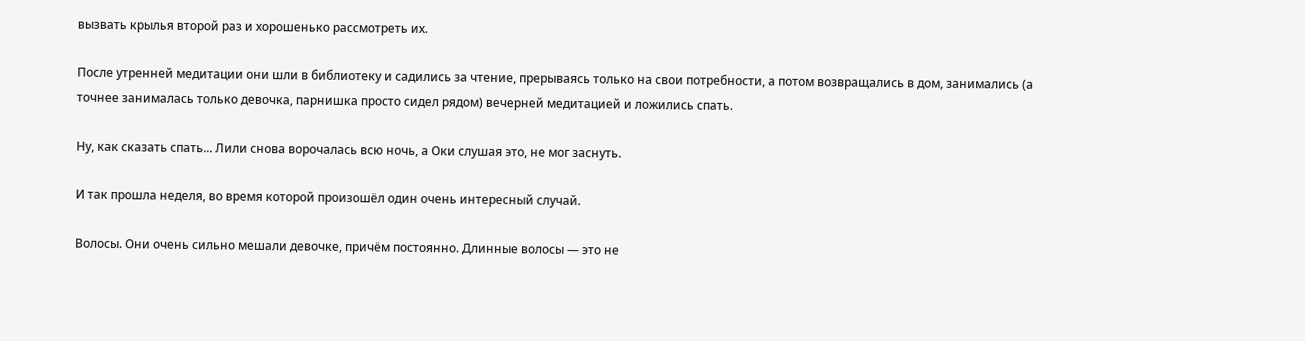вызвать крылья второй раз и хорошенько рассмотреть их.

После утренней медитации они шли в библиотеку и садились за чтение, прерываясь только на свои потребности, а потом возвращались в дом, занимались (а точнее занималась только девочка, парнишка просто сидел рядом) вечерней медитацией и ложились спать.

Ну, как сказать спать... Лили снова ворочалась всю ночь, а Оки слушая это, не мог заснуть.

И так прошла неделя, во время которой произошёл один очень интересный случай.

Волосы. Они очень сильно мешали девочке, причём постоянно. Длинные волосы — это не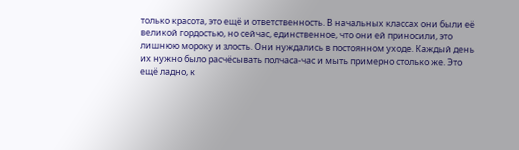только красота, это ещё и ответственность. В начальных классах они были её великой гордостью, но сейчас, единственное, что они ей приносили, это лишнюю мороку и злость. Они нуждались в постоянном уходе. Каждый день их нужно было расчёсывать полчаса-час и мыть примерно столько же. Это ещё ладно, к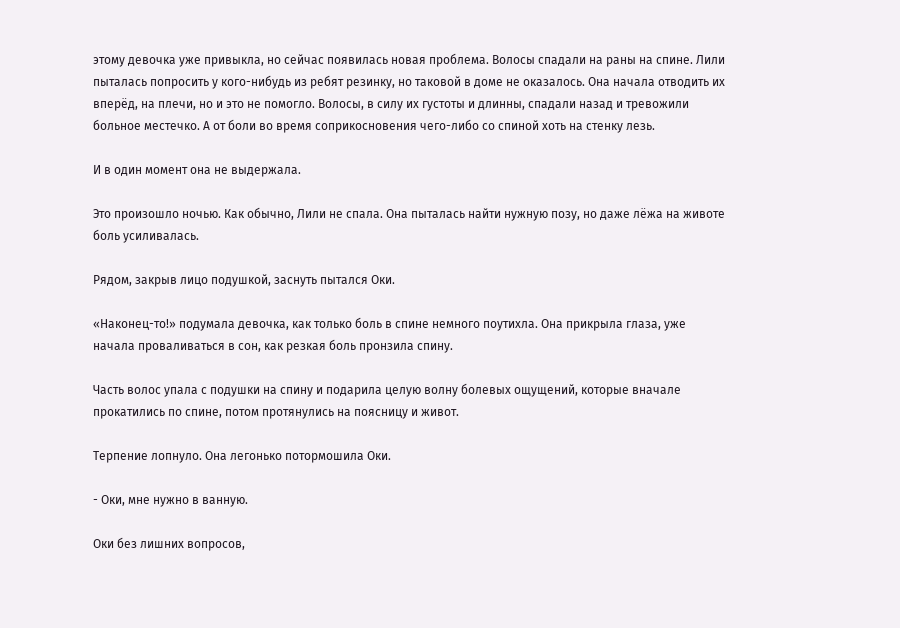этому девочка уже привыкла, но сейчас появилась новая проблема. Волосы спадали на раны на спине. Лили пыталась попросить у кого-нибудь из ребят резинку, но таковой в доме не оказалось. Она начала отводить их вперёд, на плечи, но и это не помогло. Волосы, в силу их густоты и длинны, спадали назад и тревожили больное местечко. А от боли во время соприкосновения чего-либо со спиной хоть на стенку лезь.

И в один момент она не выдержала.

Это произошло ночью. Как обычно, Лили не спала. Она пыталась найти нужную позу, но даже лёжа на животе боль усиливалась.

Рядом, закрыв лицо подушкой, заснуть пытался Оки.

«Наконец-то!» подумала девочка, как только боль в спине немного поутихла. Она прикрыла глаза, уже начала проваливаться в сон, как резкая боль пронзила спину.

Часть волос упала с подушки на спину и подарила целую волну болевых ощущений, которые вначале прокатились по спине, потом протянулись на поясницу и живот.

Терпение лопнуло. Она легонько потормошила Оки.

- Оки, мне нужно в ванную.

Оки без лишних вопросов,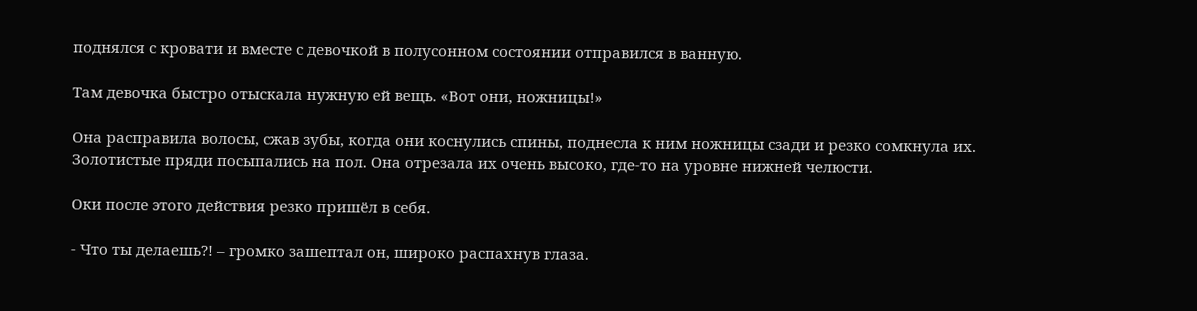поднялся с кровати и вместе с девочкой в полусонном состоянии отправился в ванную.

Там девочка быстро отыскала нужную ей вещь. «Вот они, ножницы!»

Она расправила волосы, сжав зубы, когда они коснулись спины, поднесла к ним ножницы сзади и резко сомкнула их. Золотистые пряди посыпались на пол. Она отрезала их очень высоко, где-то на уровне нижней челюсти.

Оки после этого действия резко пришёл в себя.

- Что ты делаешь?! – громко зашептал он, широко распахнув глаза.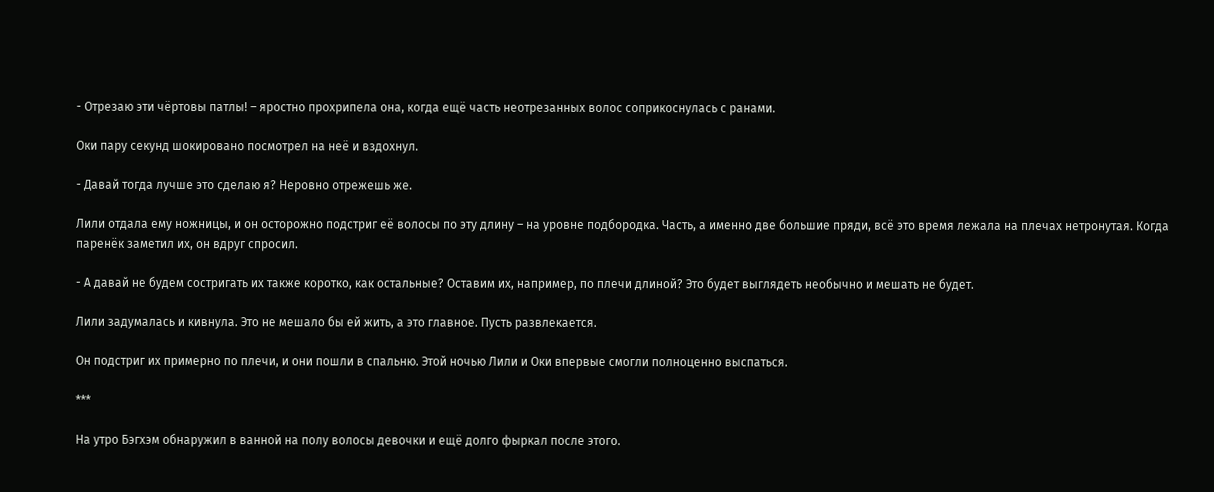- Отрезаю эти чёртовы патлы! – яростно прохрипела она, когда ещё часть неотрезанных волос соприкоснулась с ранами.

Оки пару секунд шокировано посмотрел на неё и вздохнул.

- Давай тогда лучше это сделаю я? Неровно отрежешь же.

Лили отдала ему ножницы, и он осторожно подстриг её волосы по эту длину – на уровне подбородка. Часть, а именно две большие пряди, всё это время лежала на плечах нетронутая. Когда паренёк заметил их, он вдруг спросил.

- А давай не будем состригать их также коротко, как остальные? Оставим их, например, по плечи длиной? Это будет выглядеть необычно и мешать не будет.

Лили задумалась и кивнула. Это не мешало бы ей жить, а это главное. Пусть развлекается.

Он подстриг их примерно по плечи, и они пошли в спальню. Этой ночью Лили и Оки впервые смогли полноценно выспаться.

***

На утро Бэгхэм обнаружил в ванной на полу волосы девочки и ещё долго фыркал после этого.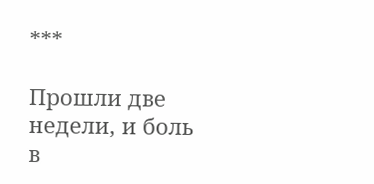***

Прошли две недели, и боль в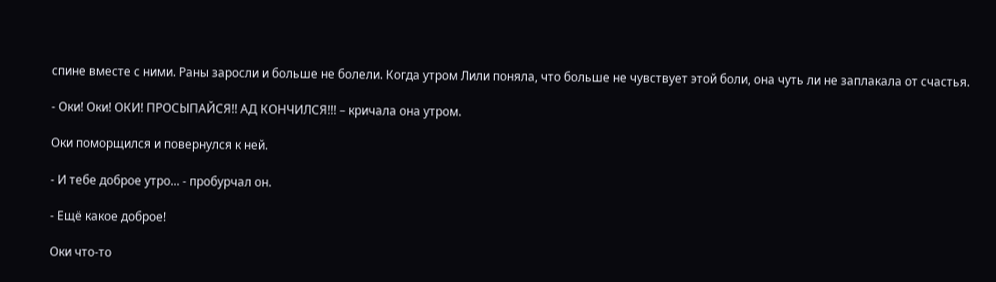спине вместе с ними. Раны заросли и больше не болели. Когда утром Лили поняла, что больше не чувствует этой боли, она чуть ли не заплакала от счастья.

- Оки! Оки! ОКИ! ПРОСЫПАЙСЯ!! АД КОНЧИЛСЯ!!! – кричала она утром.

Оки поморщился и повернулся к ней.

- И тебе доброе утро... - пробурчал он.

- Ещё какое доброе!

Оки что-то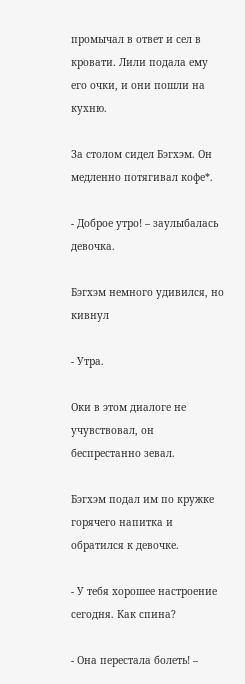промычал в ответ и сел в кровати. Лили подала ему его очки, и они пошли на кухню.

За столом сидел Бэгхэм. Он медленно потягивал кофе*.

- Доброе утро! – заулыбалась девочка.

Бэгхэм немного удивился, но кивнул

- Утра.

Оки в этом диалоге не учувствовал, он беспрестанно зевал.

Бэгхэм подал им по кружке горячего напитка и обратился к девочке.

- У тебя хорошее настроение сегодня. Как спина?

- Она перестала болеть! –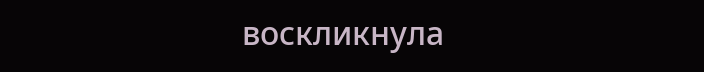воскликнула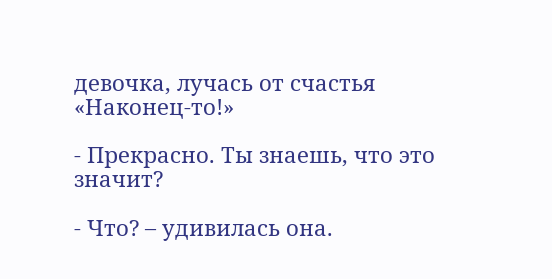девочка, лучась от счастья «Наконец-то!»

- Прекрасно. Ты знаешь, что это значит?

- Что? – удивилась она.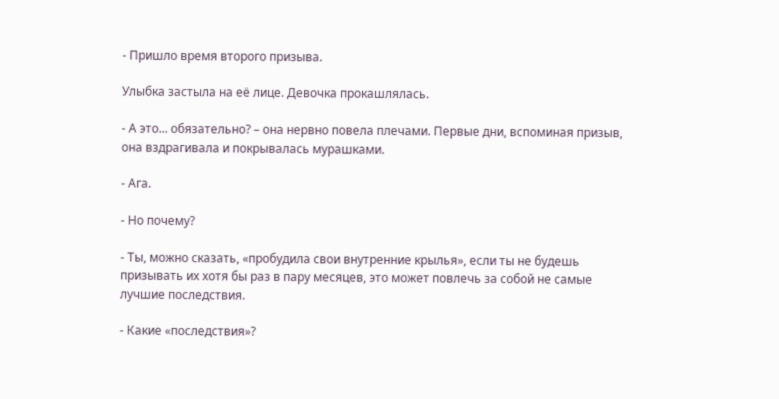- Пришло время второго призыва.

Улыбка застыла на её лице. Девочка прокашлялась.

- А это... обязательно? – она нервно повела плечами. Первые дни, вспоминая призыв, она вздрагивала и покрывалась мурашками.

- Ага.

- Но почему?

- Ты, можно сказать, «пробудила свои внутренние крылья», если ты не будешь призывать их хотя бы раз в пару месяцев, это может повлечь за собой не самые лучшие последствия.

- Какие «последствия»?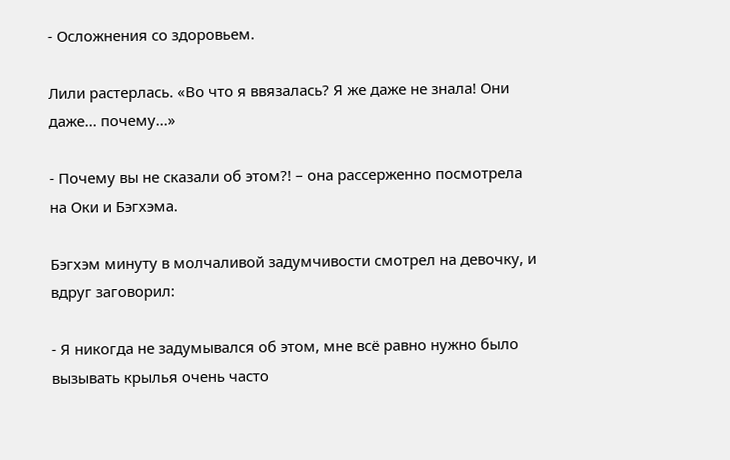- Осложнения со здоровьем.

Лили растерлась. «Во что я ввязалась? Я же даже не знала! Они даже... почему...»

- Почему вы не сказали об этом?! – она рассерженно посмотрела на Оки и Бэгхэма.

Бэгхэм минуту в молчаливой задумчивости смотрел на девочку, и вдруг заговорил:

- Я никогда не задумывался об этом, мне всё равно нужно было вызывать крылья очень часто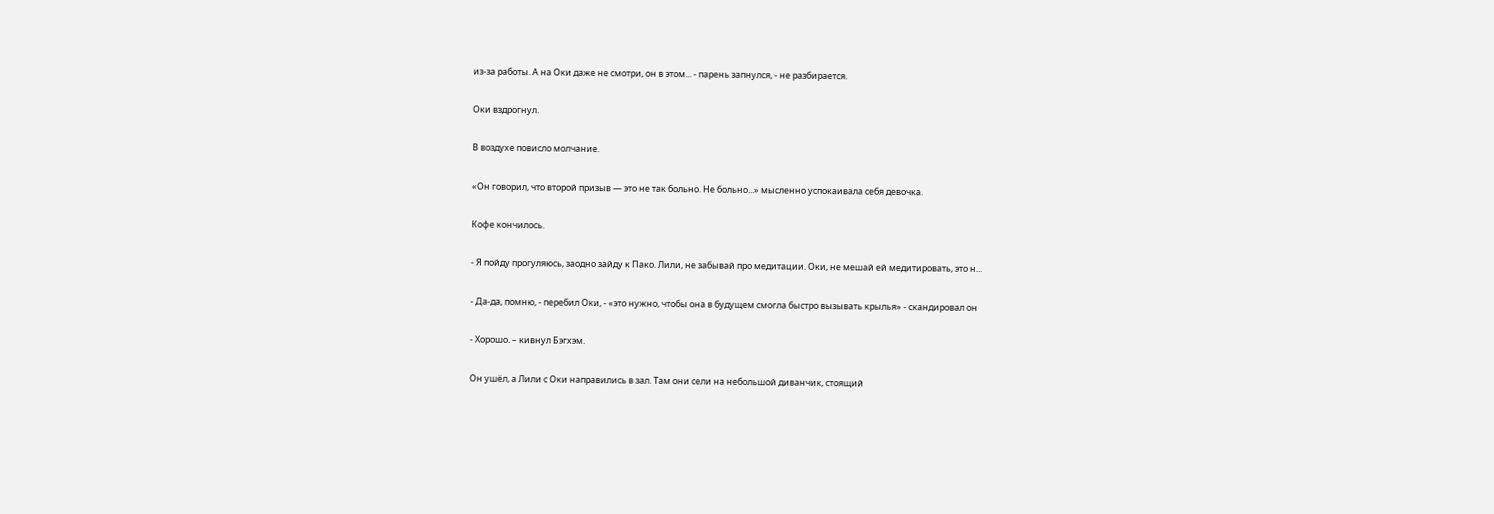из-за работы. А на Оки даже не смотри, он в этом... - парень запнулся, - не разбирается.

Оки вздрогнул.

В воздухе повисло молчание.

«Он говорил, что второй призыв — это не так больно. Не больно...» мысленно успокаивала себя девочка.

Кофе кончилось.

- Я пойду прогуляюсь, заодно зайду к Пако. Лили, не забывай про медитации. Оки, не мешай ей медитировать, это н...

- Да-да, помню, - перебил Оки, - «это нужно, чтобы она в будущем смогла быстро вызывать крылья» - скандировал он

- Хорошо. – кивнул Бэгхэм.

Он ушёл, а Лили с Оки направились в зал. Там они сели на небольшой диванчик, стоящий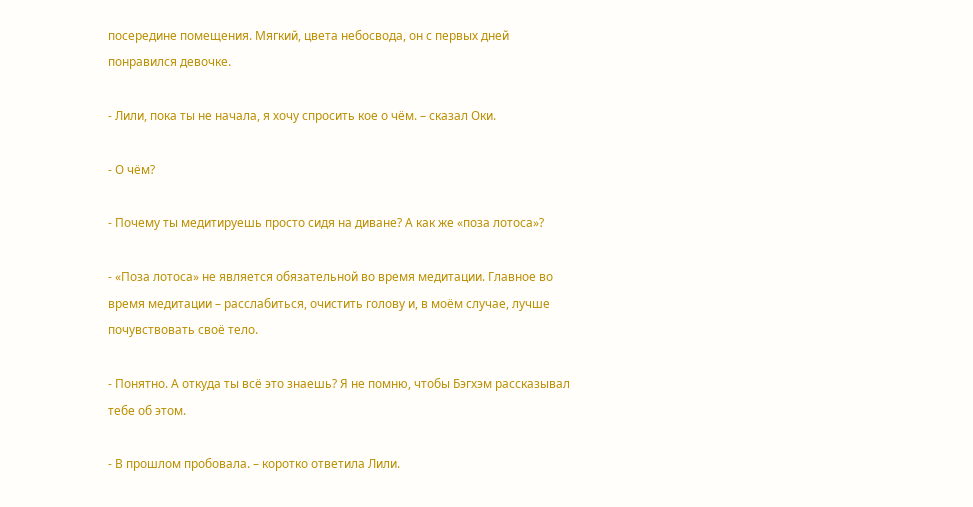посередине помещения. Мягкий, цвета небосвода, он с первых дней понравился девочке.

- Лили, пока ты не начала, я хочу спросить кое о чём. – сказал Оки.

- О чём?

- Почему ты медитируешь просто сидя на диване? А как же «поза лотоса»?

- «Поза лотоса» не является обязательной во время медитации. Главное во время медитации – расслабиться, очистить голову и, в моём случае, лучше почувствовать своё тело.

- Понятно. А откуда ты всё это знаешь? Я не помню, чтобы Бэгхэм рассказывал тебе об этом.

- В прошлом пробовала. – коротко ответила Лили.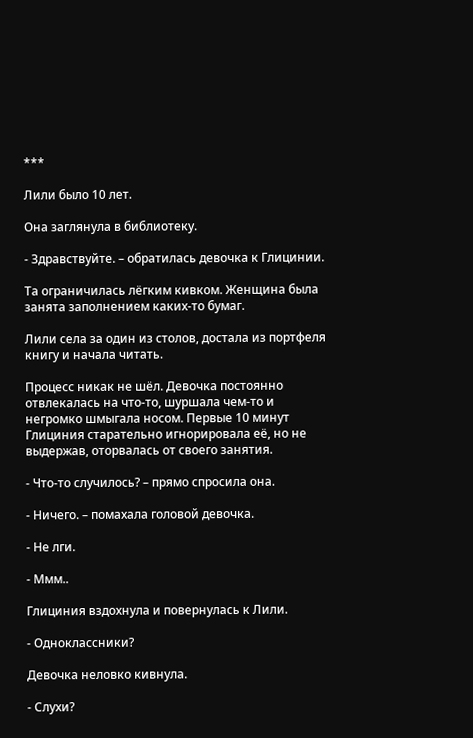***

Лили было 10 лет.

Она заглянула в библиотеку.

- Здравствуйте. – обратилась девочка к Глицинии.

Та ограничилась лёгким кивком. Женщина была занята заполнением каких-то бумаг.

Лили села за один из столов, достала из портфеля книгу и начала читать.

Процесс никак не шёл. Девочка постоянно отвлекалась на что-то, шуршала чем-то и негромко шмыгала носом. Первые 10 минут Глициния старательно игнорировала её, но не выдержав, оторвалась от своего занятия.

- Что-то случилось? – прямо спросила она.

- Ничего. – помахала головой девочка.

- Не лги.

- Ммм..

Глициния вздохнула и повернулась к Лили.

- Одноклассники?

Девочка неловко кивнула.

- Слухи?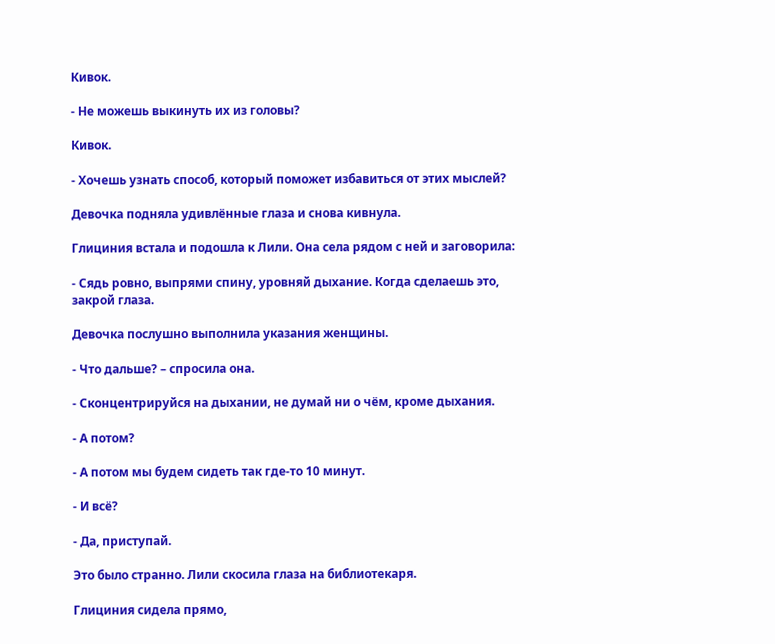Кивок.

- Не можешь выкинуть их из головы?

Кивок.

- Хочешь узнать способ, который поможет избавиться от этих мыслей?

Девочка подняла удивлённые глаза и снова кивнула.

Глициния встала и подошла к Лили. Она села рядом с ней и заговорила:

- Сядь ровно, выпрями спину, уровняй дыхание. Когда сделаешь это, закрой глаза.

Девочка послушно выполнила указания женщины.

- Что дальше? – спросила она.

- Сконцентрируйся на дыхании, не думай ни о чём, кроме дыхания.

- А потом?

- А потом мы будем сидеть так где-то 10 минут.

- И всё?

- Да, приступай.

Это было странно. Лили скосила глаза на библиотекаря.

Глициния сидела прямо,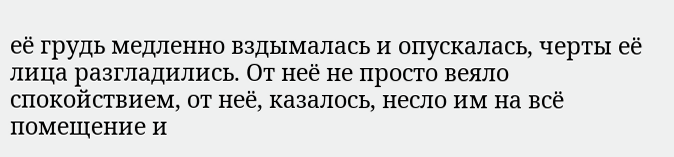её грудь медленно вздымалась и опускалась, черты её лица разгладились. От неё не просто веяло спокойствием, от неё, казалось, несло им на всё помещение и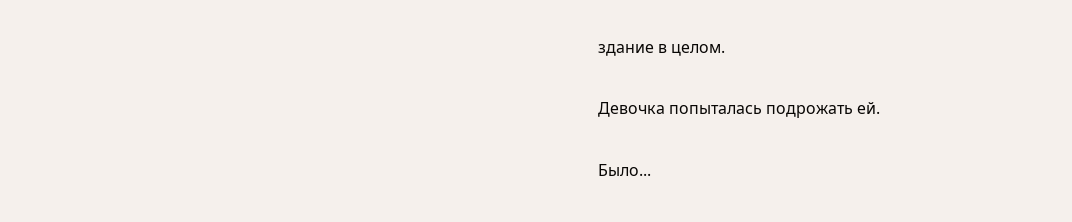здание в целом.

Девочка попыталась подрожать ей.

Было...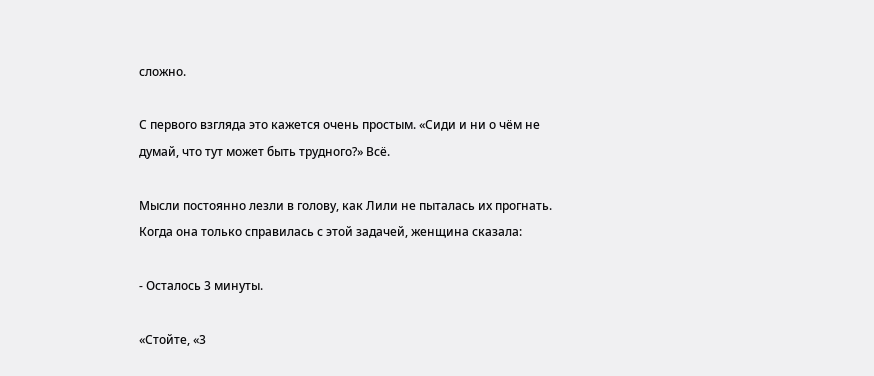сложно.

С первого взгляда это кажется очень простым. «Сиди и ни о чём не думай, что тут может быть трудного?» Всё.

Мысли постоянно лезли в голову, как Лили не пыталась их прогнать. Когда она только справилась с этой задачей, женщина сказала:

- Осталось 3 минуты.

«Стойте, «3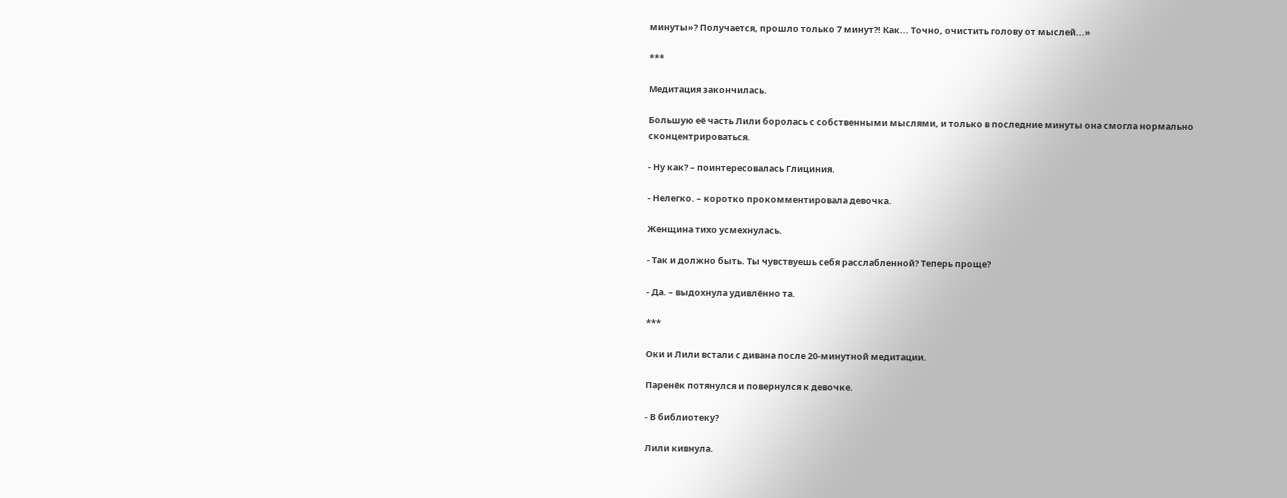минуты»? Получается, прошло только 7 минут?! Как... Точно, очистить голову от мыслей...»

***

Медитация закончилась.

Большую её часть Лили боролась с собственными мыслями, и только в последние минуты она смогла нормально сконцентрироваться.

- Ну как? – поинтересовалась Глициния.

- Нелегко. – коротко прокомментировала девочка.

Женщина тихо усмехнулась.

- Так и должно быть. Ты чувствуешь себя расслабленной? Теперь проще?

- Да. – выдохнула удивлённо та.

***

Оки и Лили встали с дивана после 20-минутной медитации.

Паренёк потянулся и повернулся к девочке.

- В библиотеку?

Лили кивнула.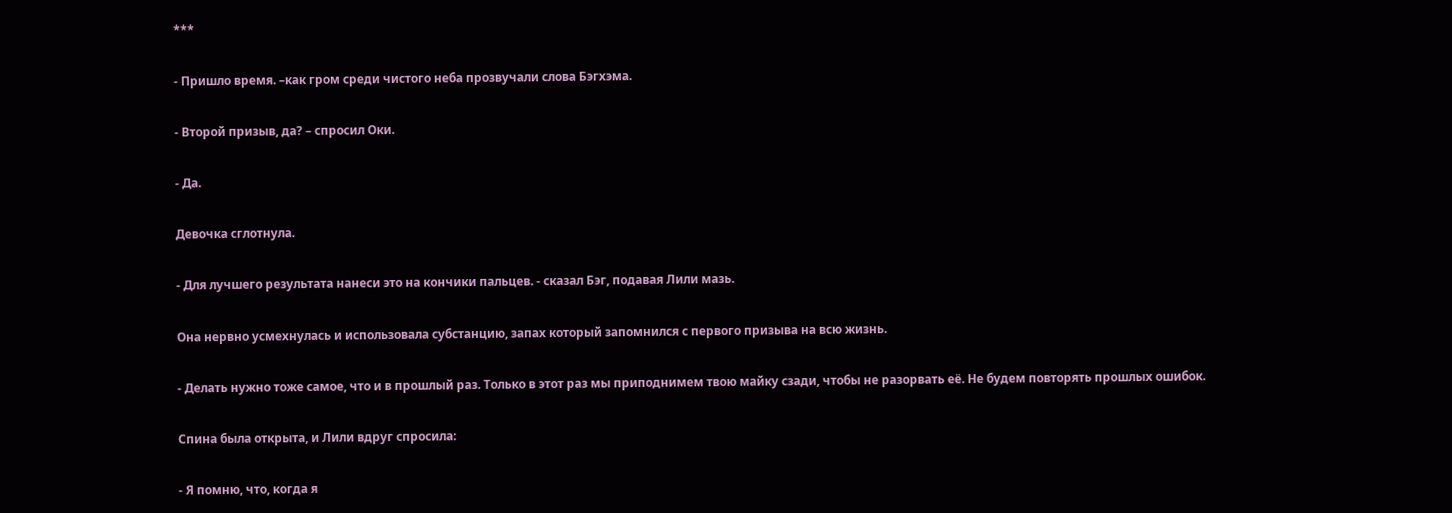***

- Пришло время. –как гром среди чистого неба прозвучали слова Бэгхэма.

- Второй призыв, да? – спросил Оки.

- Да.

Девочка сглотнула.

- Для лучшего результата нанеси это на кончики пальцев. - сказал Бэг, подавая Лили мазь.

Она нервно усмехнулась и использовала субстанцию, запах который запомнился с первого призыва на всю жизнь.

- Делать нужно тоже самое, что и в прошлый раз. Только в этот раз мы приподнимем твою майку сзади, чтобы не разорвать её. Не будем повторять прошлых ошибок.

Спина была открыта, и Лили вдруг спросила:

- Я помню, что, когда я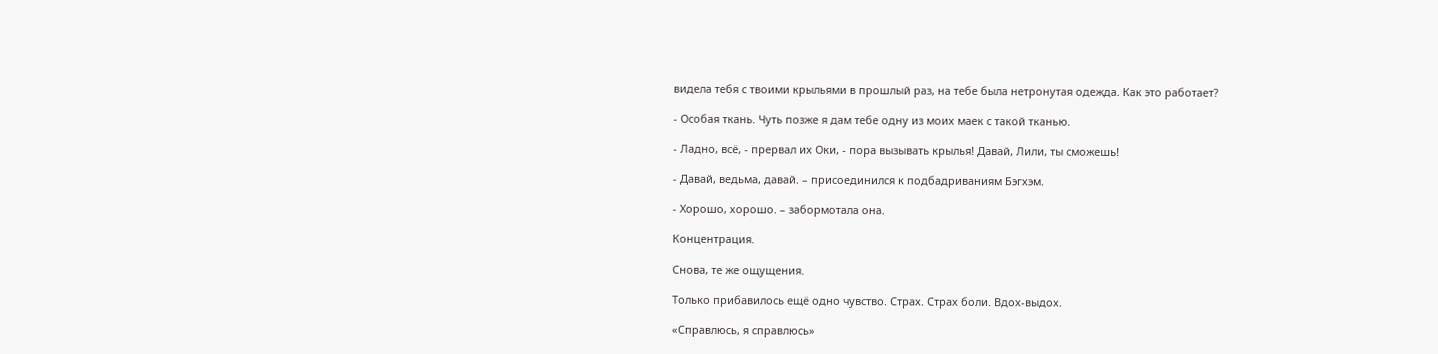видела тебя с твоими крыльями в прошлый раз, на тебе была нетронутая одежда. Как это работает?

- Особая ткань. Чуть позже я дам тебе одну из моих маек с такой тканью.

- Ладно, всё, - прервал их Оки, - пора вызывать крылья! Давай, Лили, ты сможешь!

- Давай, ведьма, давай. – присоединился к подбадриваниям Бэгхэм.

- Хорошо, хорошо. – забормотала она.

Концентрация.

Снова, те же ощущения.

Только прибавилось ещё одно чувство. Страх. Страх боли. Вдох-выдох.

«Справлюсь, я справлюсь»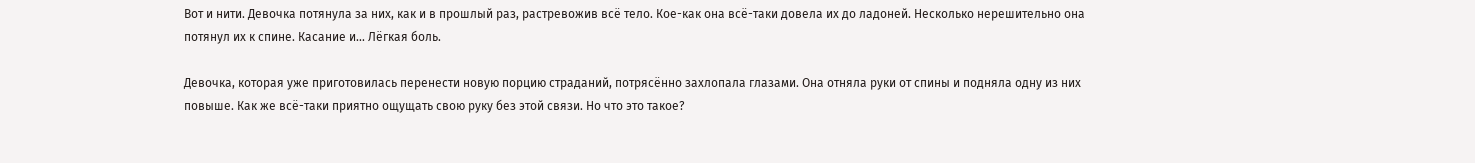Вот и нити. Девочка потянула за них, как и в прошлый раз, растревожив всё тело. Кое-как она всё-таки довела их до ладоней. Несколько нерешительно она потянул их к спине. Касание и... Лёгкая боль.

Девочка, которая уже приготовилась перенести новую порцию страданий, потрясённо захлопала глазами. Она отняла руки от спины и подняла одну из них повыше. Как же всё-таки приятно ощущать свою руку без этой связи. Но что это такое?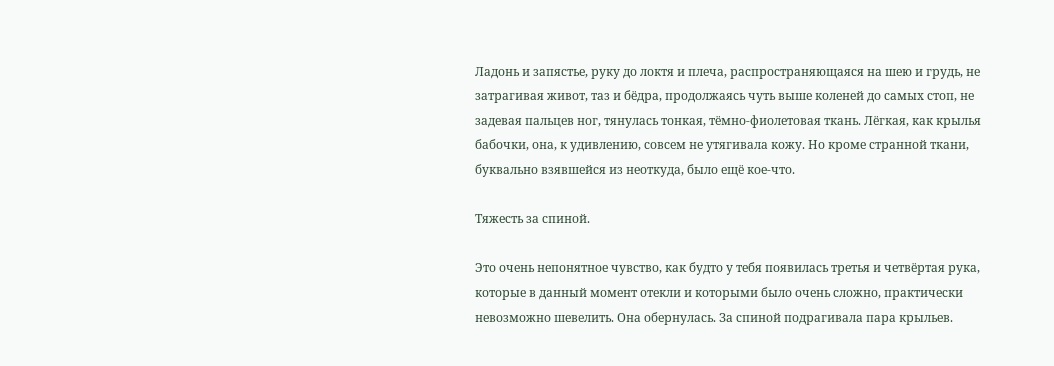Ладонь и запястье, руку до локтя и плеча, распространяющаяся на шею и грудь, не затрагивая живот, таз и бёдра, продолжаясь чуть выше коленей до самых стоп, не задевая пальцев ног, тянулась тонкая, тёмно-фиолетовая ткань. Лёгкая, как крылья бабочки, она, к удивлению, совсем не утягивала кожу. Но кроме странной ткани, буквально взявшейся из неоткуда, было ещё кое-что.

Тяжесть за спиной.

Это очень непонятное чувство, как будто у тебя появилась третья и четвёртая рука, которые в данный момент отекли и которыми было очень сложно, практически невозможно шевелить. Она обернулась. За спиной подрагивала пара крыльев.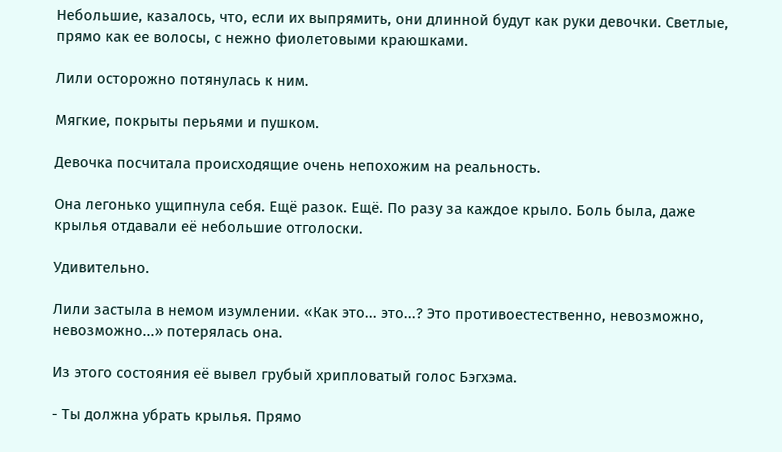Небольшие, казалось, что, если их выпрямить, они длинной будут как руки девочки. Светлые, прямо как ее волосы, с нежно фиолетовыми краюшками.

Лили осторожно потянулась к ним.

Мягкие, покрыты перьями и пушком.

Девочка посчитала происходящие очень непохожим на реальность.

Она легонько ущипнула себя. Ещё разок. Ещё. По разу за каждое крыло. Боль была, даже крылья отдавали её небольшие отголоски.

Удивительно.

Лили застыла в немом изумлении. «Как это... это...? Это противоестественно, невозможно, невозможно...» потерялась она.

Из этого состояния её вывел грубый хрипловатый голос Бэгхэма.

- Ты должна убрать крылья. Прямо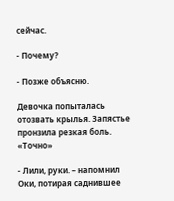сейчас.

- Почему?

- Позже объясню.

Девочка попыталась отозвать крылья. Запястье пронзила резкая боль. «Точно»

- Лили, руки. – напомнил Оки, потирая саднившее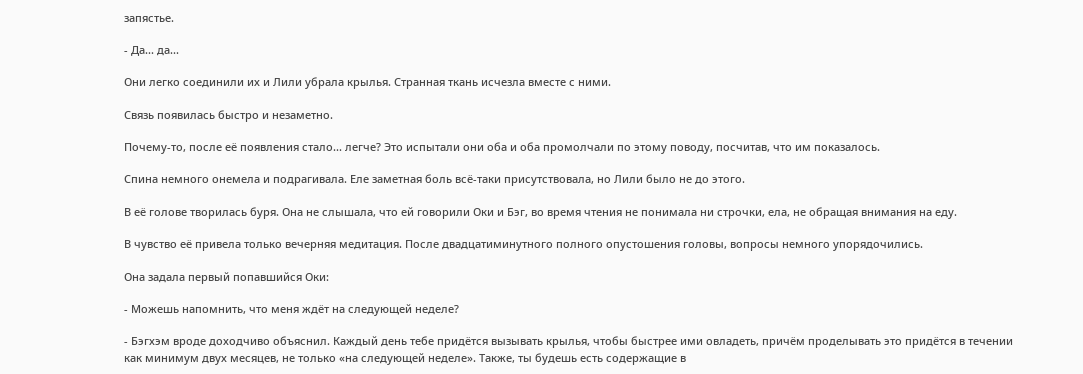запястье.

- Да... да...

Они легко соединили их и Лили убрала крылья. Странная ткань исчезла вместе с ними.

Связь появилась быстро и незаметно.

Почему-то, после её появления стало... легче? Это испытали они оба и оба промолчали по этому поводу, посчитав, что им показалось.

Спина немного онемела и подрагивала. Еле заметная боль всё-таки присутствовала, но Лили было не до этого.

В её голове творилась буря. Она не слышала, что ей говорили Оки и Бэг, во время чтения не понимала ни строчки, ела, не обращая внимания на еду.

В чувство её привела только вечерняя медитация. После двадцатиминутного полного опустошения головы, вопросы немного упорядочились.

Она задала первый попавшийся Оки:

- Можешь напомнить, что меня ждёт на следующей неделе?

- Бэгхэм вроде доходчиво объяснил. Каждый день тебе придётся вызывать крылья, чтобы быстрее ими овладеть, причём проделывать это придётся в течении как минимум двух месяцев, не только «на следующей неделе». Также, ты будешь есть содержащие в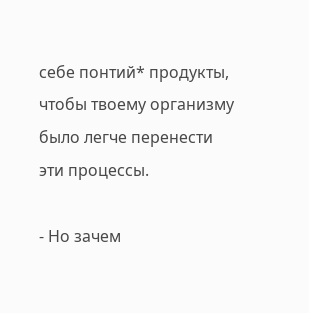себе понтий* продукты, чтобы твоему организму было легче перенести эти процессы.

- Но зачем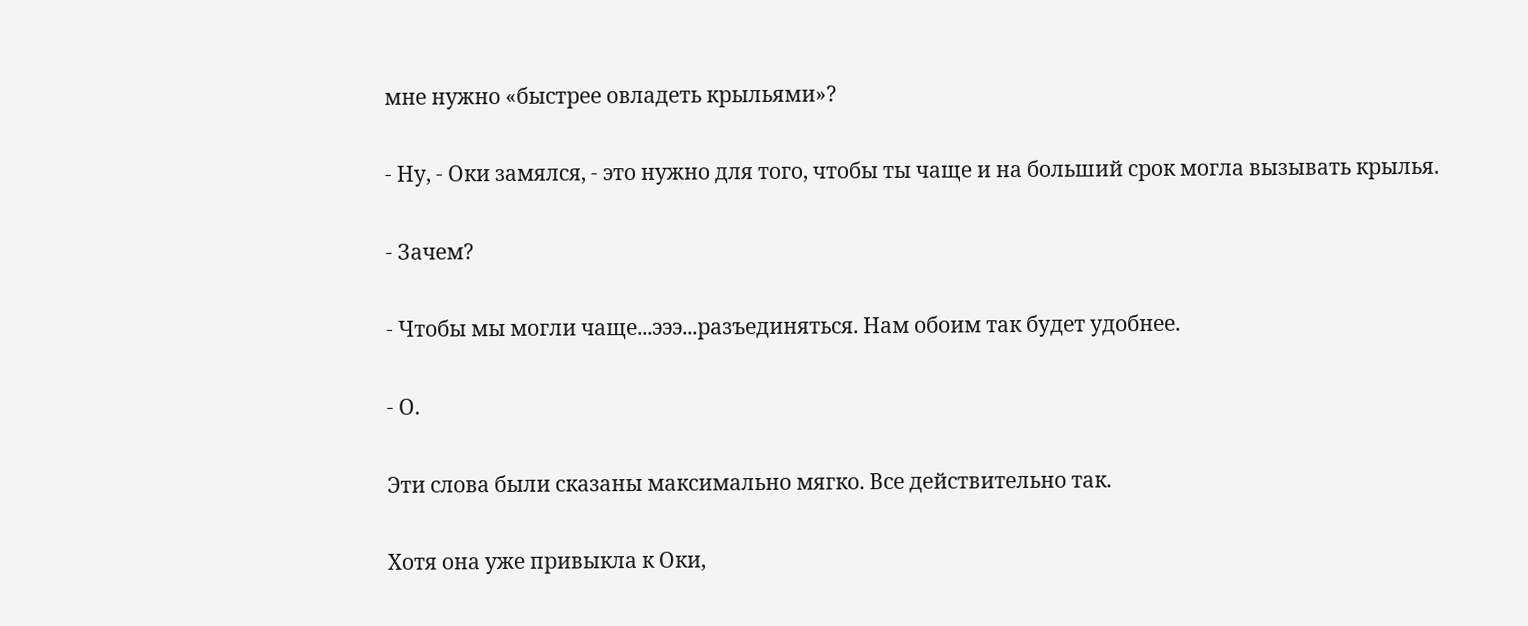мне нужно «быстрее овладеть крыльями»?

- Ну, - Оки замялся, - это нужно для того, чтобы ты чаще и на больший срок могла вызывать крылья.

- Зачем?

- Чтобы мы могли чаще...эээ...разъединяться. Нам обоим так будет удобнее.

- О.

Эти слова были сказаны максимально мягко. Все действительно так.

Хотя она уже привыкла к Оки,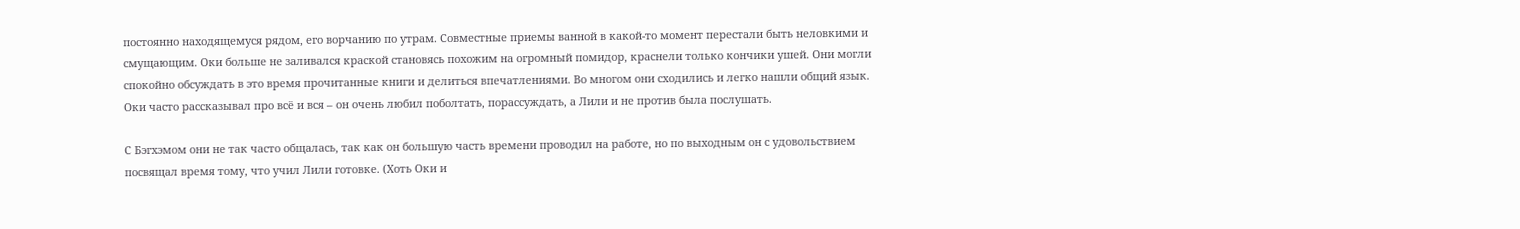постоянно находящемуся рядом, его ворчанию по утрам. Совместные приемы ванной в какой-то момент перестали быть неловкими и смущающим. Оки больше не заливался краской становясь похожим на огромный помидор, краснели только кончики ушей. Они могли спокойно обсуждать в это время прочитанные книги и делиться впечатлениями. Во многом они сходились и легко нашли общий язык. Оки часто рассказывал про всё и вся – он очень любил поболтать, порассуждать, а Лили и не против была послушать.

С Бэгхэмом они не так часто общалась, так как он большую часть времени проводил на работе, но по выходным он с удовольствием посвящал время тому, что учил Лили готовке. (Хоть Оки и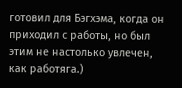готовил для Бэгхэма, когда он приходил с работы, но был этим не настолько увлечен, как работяга.)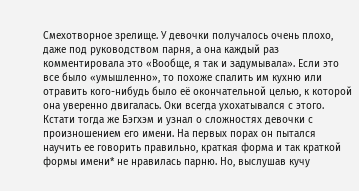Смехотворное зрелище. У девочки получалось очень плохо, даже под руководством парня, а она каждый раз комментировала это «Вообще, я так и задумывала». Если это все было «умышленно», то похоже спалить им кухню или отравить кого-нибудь было её окончательной целью, к которой она уверенно двигалась. Оки всегда ухохатывался с этого. Кстати тогда же Бэгхэм и узнал о сложностях девочки с произношением его имени. На первых порах он пытался научить ее говорить правильно, краткая форма и так краткой формы имени* не нравилась парню. Но, выслушав кучу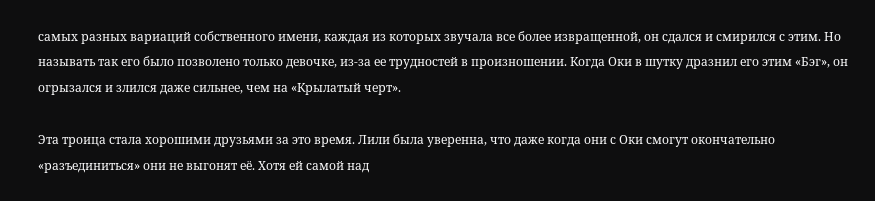самых разных вариаций собственного имени, каждая из которых звучала все более извращенной, он сдался и смирился с этим. Но называть так его было позволено только девочке, из-за ее трудностей в произношении. Когда Оки в шутку дразнил его этим «Бэг», он огрызался и злился даже сильнее, чем на «Крылатый черт».

Эта троица стала хорошими друзьями за это время. Лили была уверенна, что даже когда они с Оки смогут окончательно «разъединиться» они не выгонят её. Хотя ей самой над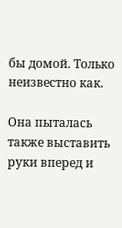бы домой. Только неизвестно как.

Она пыталась также выставить руки вперед и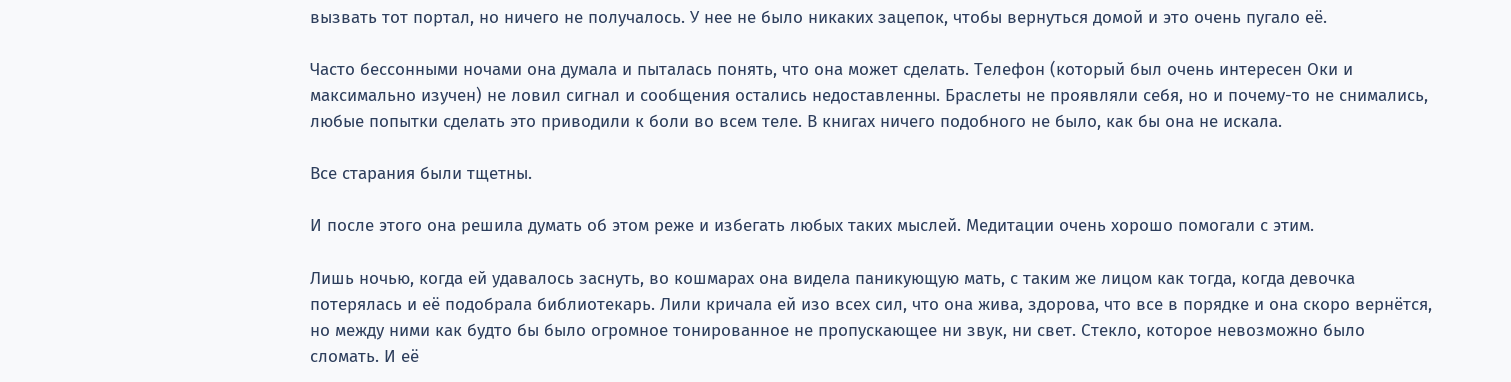вызвать тот портал, но ничего не получалось. У нее не было никаких зацепок, чтобы вернуться домой и это очень пугало её.

Часто бессонными ночами она думала и пыталась понять, что она может сделать. Телефон (который был очень интересен Оки и максимально изучен) не ловил сигнал и сообщения остались недоставленны. Браслеты не проявляли себя, но и почему-то не снимались, любые попытки сделать это приводили к боли во всем теле. В книгах ничего подобного не было, как бы она не искала.

Все старания были тщетны.

И после этого она решила думать об этом реже и избегать любых таких мыслей. Медитации очень хорошо помогали с этим.

Лишь ночью, когда ей удавалось заснуть, во кошмарах она видела паникующую мать, с таким же лицом как тогда, когда девочка потерялась и её подобрала библиотекарь. Лили кричала ей изо всех сил, что она жива, здорова, что все в порядке и она скоро вернётся, но между ними как будто бы было огромное тонированное не пропускающее ни звук, ни свет. Стекло, которое невозможно было сломать. И её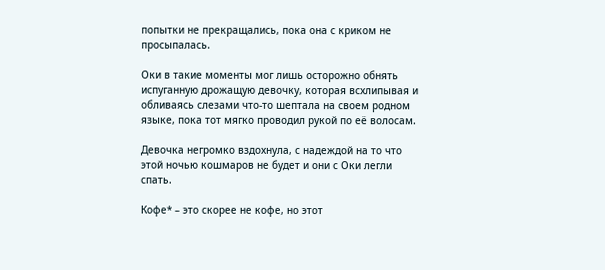попытки не прекращались, пока она с криком не просыпалась.

Оки в такие моменты мог лишь осторожно обнять испуганную дрожащую девочку, которая всхлипывая и обливаясь слезами что-то шептала на своем родном языке, пока тот мягко проводил рукой по её волосам.

Девочка негромко вздохнула, с надеждой на то что этой ночью кошмаров не будет и они с Оки легли спать.

Кофе* – это скорее не кофе, но этот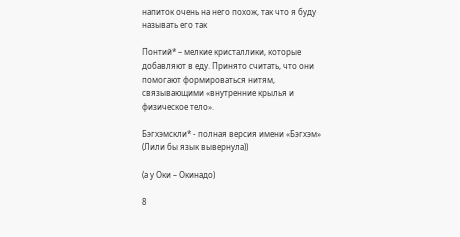напиток очень на него похож, так что я буду называть его так

Понтий* – мелкие кристаллики, которые добавляют в еду. Принято считать, что они помогают формироваться нитям, связывающими «внутренние крылья и физическое тело».

Бэгхэмскли* - полная версия имени «Бэгхэм» (Лили бы язык вывернула))

(а у Оки – Окинадо)

8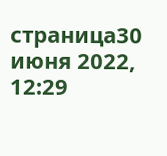страница30 июня 2022, 12:29